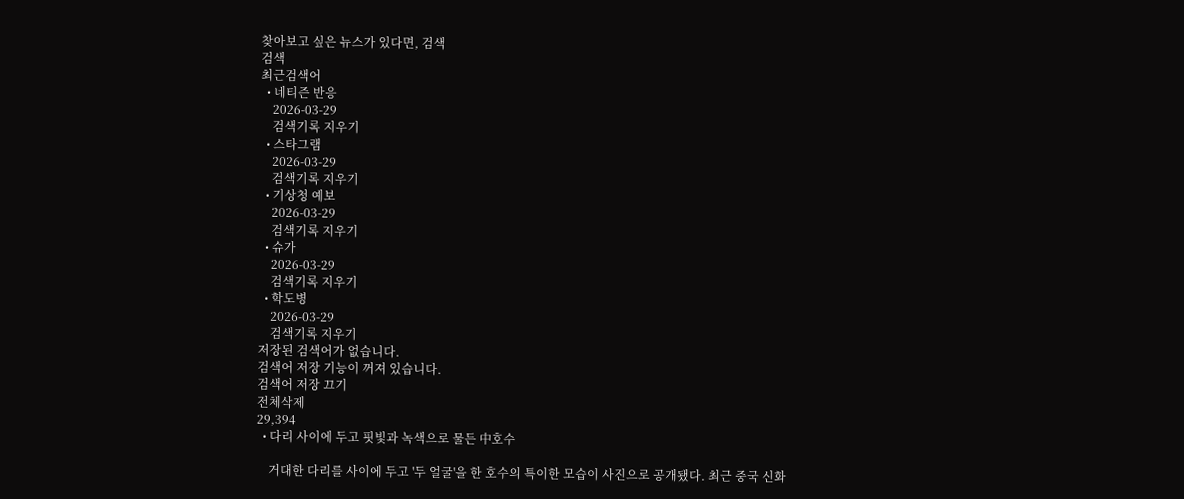찾아보고 싶은 뉴스가 있다면, 검색
검색
최근검색어
  • 네티즌 반응
    2026-03-29
    검색기록 지우기
  • 스타그램
    2026-03-29
    검색기록 지우기
  • 기상청 예보
    2026-03-29
    검색기록 지우기
  • 슈가
    2026-03-29
    검색기록 지우기
  • 학도병
    2026-03-29
    검색기록 지우기
저장된 검색어가 없습니다.
검색어 저장 기능이 꺼져 있습니다.
검색어 저장 끄기
전체삭제
29,394
  • 다리 사이에 두고 핏빛과 녹색으로 물든 中호수

    거대한 다리를 사이에 두고 '두 얼굴'을 한 호수의 특이한 모습이 사진으로 공개됐다. 최근 중국 신화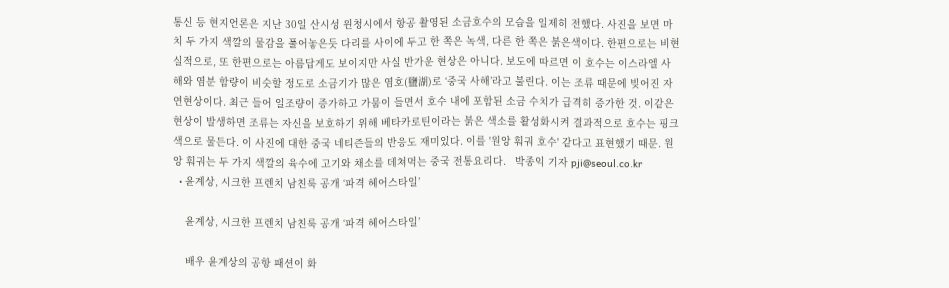통신 등 현지언론은 지난 30일 산시성 윈청시에서 항공 촬영된 소금호수의 모습을 일제히 전했다. 사진을 보면 마치 두 가지 색깔의 물감을 풀어놓은듯 다리를 사이에 두고 한 쪽은 녹색, 다른 한 쪽은 붉은색이다. 한편으로는 비현실적으로, 또 한편으로는 아름답게도 보이지만 사실 반가운 현상은 아니다. 보도에 따르면 이 호수는 이스라엘 사해와 염분 함량이 비슷할 정도로 소금기가 많은 염호(鹽湖)로 ‘중국 사해’라고 불린다. 이는 조류 때문에 빚어진 자연현상이다. 최근 들어 일조량이 증가하고 가뭄이 들면서 호수 내에 포함된 소금 수치가 급격히 증가한 것. 이같은 현상이 발생하면 조류는 자신을 보호하기 위해 베타카로틴이라는 붉은 색소를 활성화시켜 결과적으로 호수는 핑크색으로 물든다. 이 사진에 대한 중국 네티즌들의 반응도 재미있다. 이를 '원앙 훠궈 호수' 같다고 표현했기 때문. 원앙 훠궈는 두 가지 색깔의 육수에 고기와 채소를 데쳐먹는 중국 전통요리다.   박종익 기자 pji@seoul.co.kr
  • 윤계상, 시크한 프렌치 남친룩 공개 ‘파격 헤어스타일’

    윤계상, 시크한 프렌치 남친룩 공개 ‘파격 헤어스타일’

    배우 윤계상의 공항 패션이 화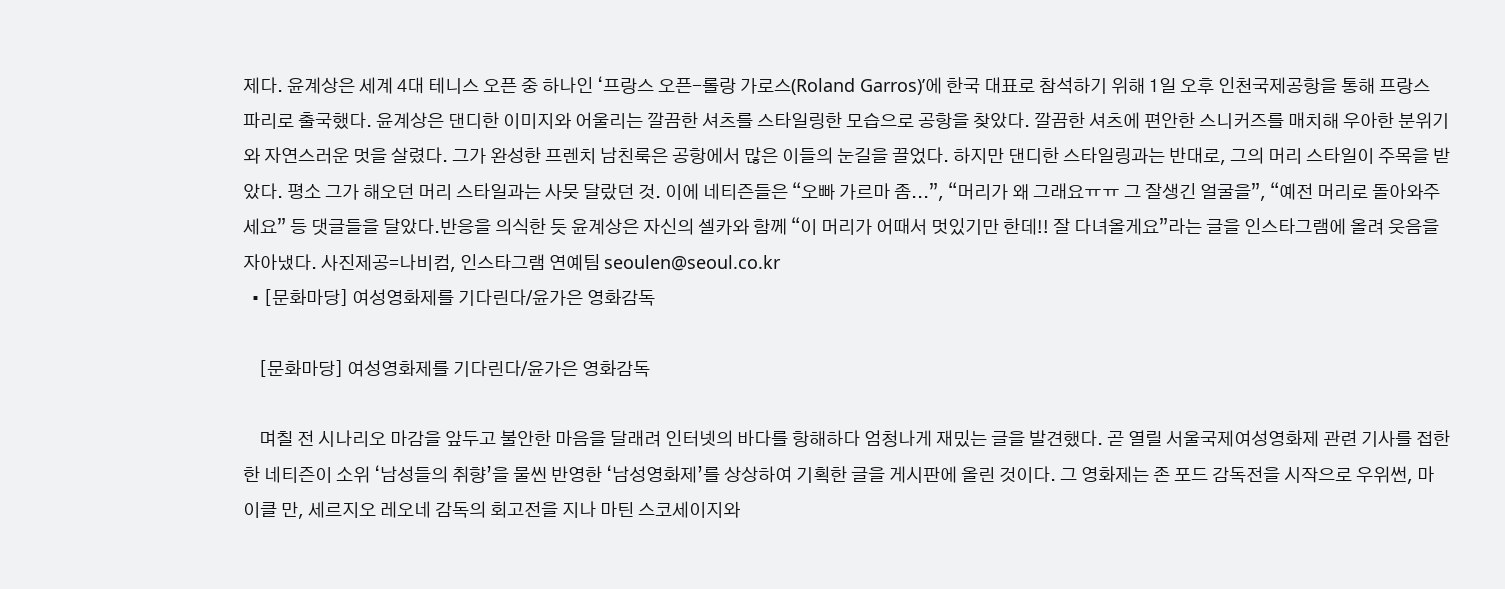제다. 윤계상은 세계 4대 테니스 오픈 중 하나인 ‘프랑스 오픈-롤랑 가로스(Roland Garros)’에 한국 대표로 참석하기 위해 1일 오후 인천국제공항을 통해 프랑스 파리로 출국했다. 윤계상은 댄디한 이미지와 어울리는 깔끔한 셔츠를 스타일링한 모습으로 공항을 찾았다. 깔끔한 셔츠에 편안한 스니커즈를 매치해 우아한 분위기와 자연스러운 멋을 살렸다. 그가 완성한 프렌치 남친룩은 공항에서 많은 이들의 눈길을 끌었다. 하지만 댄디한 스타일링과는 반대로, 그의 머리 스타일이 주목을 받았다. 평소 그가 해오던 머리 스타일과는 사뭇 달랐던 것. 이에 네티즌들은 “오빠 가르마 좀...”, “머리가 왜 그래요ㅠㅠ 그 잘생긴 얼굴을”, “예전 머리로 돌아와주세요” 등 댓글들을 달았다.반응을 의식한 듯 윤계상은 자신의 셀카와 함께 “이 머리가 어때서 멋있기만 한데!! 잘 다녀올게요”라는 글을 인스타그램에 올려 웃음을 자아냈다. 사진제공=나비컴, 인스타그램 연예팀 seoulen@seoul.co.kr
  • [문화마당] 여성영화제를 기다린다/윤가은 영화감독

    [문화마당] 여성영화제를 기다린다/윤가은 영화감독

    며칠 전 시나리오 마감을 앞두고 불안한 마음을 달래려 인터넷의 바다를 항해하다 엄청나게 재밌는 글을 발견했다. 곧 열릴 서울국제여성영화제 관련 기사를 접한 한 네티즌이 소위 ‘남성들의 취향’을 물씬 반영한 ‘남성영화제’를 상상하여 기획한 글을 게시판에 올린 것이다. 그 영화제는 존 포드 감독전을 시작으로 우위썬, 마이클 만, 세르지오 레오네 감독의 회고전을 지나 마틴 스코세이지와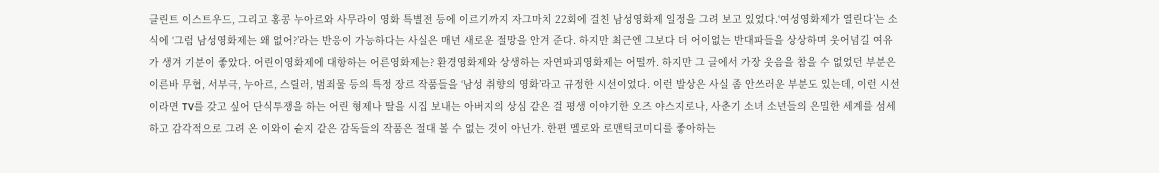클린트 이스트우드, 그리고 홍콩 누아르와 사무라이 영화 특별전 등에 이르기까지 자그마치 22회에 걸친 남성영화제 일정을 그려 보고 있었다.‘여성영화제가 열린다’는 소식에 ‘그럼 남성영화제는 왜 없어?’라는 반응이 가능하다는 사실은 매년 새로운 절망을 안겨 준다. 하지만 최근엔 그보다 더 어이없는 반대파들을 상상하며 웃어넘길 여유가 생겨 기분이 좋았다. 어린이영화제에 대항하는 어른영화제는? 환경영화제와 상생하는 자연파괴영화제는 어떨까. 하지만 그 글에서 가장 웃음을 참을 수 없었던 부분은 이른바 무협, 서부극, 누아르, 스릴러, 범죄물 등의 특정 장르 작품들을 ‘남성 취향의 영화’라고 규정한 시선이었다. 이런 발상은 사실 좀 안쓰러운 부분도 있는데, 이런 시선이라면 TV를 갖고 싶어 단식투쟁을 하는 어린 형제나 딸을 시집 보내는 아버지의 상심 같은 걸 평생 이야기한 오즈 야스지로나, 사춘기 소녀 소년들의 은밀한 세계를 섬세하고 감각적으로 그려 온 이와이 슌지 같은 감독들의 작품은 절대 볼 수 없는 것이 아닌가. 한편 멜로와 로맨틱코미디를 좋아하는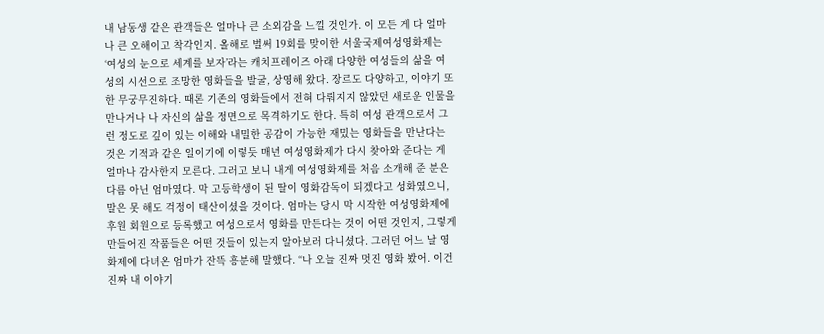내 남동생 같은 관객들은 얼마나 큰 소외감을 느낄 것인가. 이 모든 게 다 얼마나 큰 오해이고 착각인지. 올해로 벌써 19회를 맞이한 서울국제여성영화제는 ‘여성의 눈으로 세계를 보자’라는 캐치프레이즈 아래 다양한 여성들의 삶을 여성의 시선으로 조망한 영화들을 발굴, 상영해 왔다. 장르도 다양하고, 이야기 또한 무궁무진하다. 때론 기존의 영화들에서 전혀 다뤄지지 않았던 새로운 인물을 만나거나 나 자신의 삶을 정면으로 목격하기도 한다. 특히 여성 관객으로서 그런 정도로 깊이 있는 이해와 내밀한 공감이 가능한 재밌는 영화들을 만난다는 것은 기적과 같은 일이기에 이렇듯 매년 여성영화제가 다시 찾아와 준다는 게 얼마나 감사한지 모른다. 그러고 보니 내게 여성영화제를 처음 소개해 준 분은 다름 아닌 엄마였다. 막 고등학생이 된 딸이 영화감독이 되겠다고 성화였으니, 말은 못 해도 걱정이 태산이셨을 것이다. 엄마는 당시 막 시작한 여성영화제에 후원 회원으로 등록했고 여성으로서 영화를 만든다는 것이 어떤 것인지, 그렇게 만들어진 작품들은 어떤 것들이 있는지 알아보러 다니셨다. 그러던 어느 날 영화제에 다녀온 엄마가 잔뜩 흥분해 말했다. “나 오늘 진짜 멋진 영화 봤어. 이건 진짜 내 이야기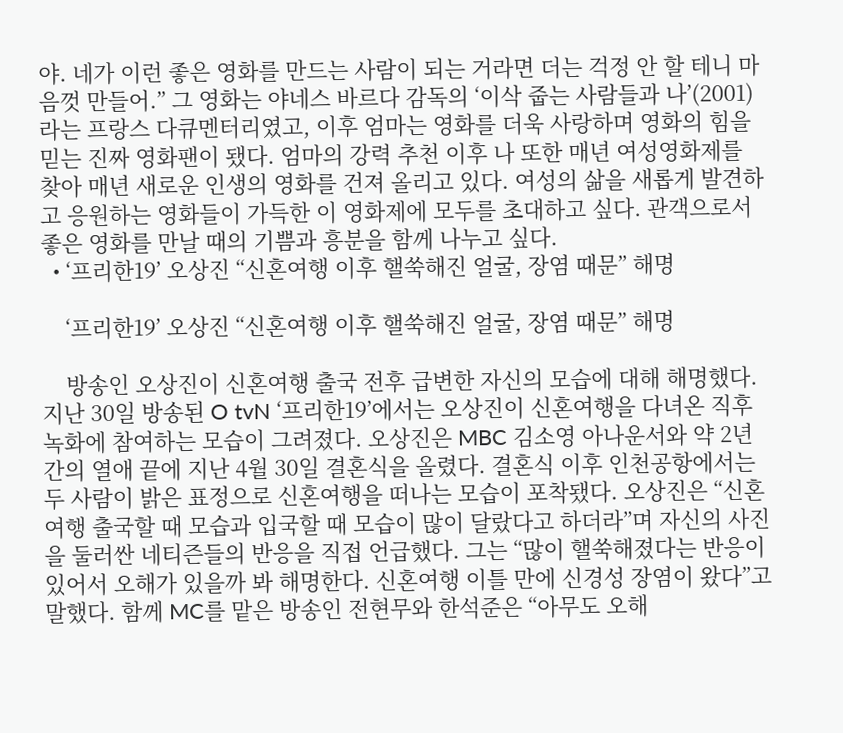야. 네가 이런 좋은 영화를 만드는 사람이 되는 거라면 더는 걱정 안 할 테니 마음껏 만들어.” 그 영화는 야네스 바르다 감독의 ‘이삭 줍는 사람들과 나’(2001)라는 프랑스 다큐멘터리였고, 이후 엄마는 영화를 더욱 사랑하며 영화의 힘을 믿는 진짜 영화팬이 됐다. 엄마의 강력 추천 이후 나 또한 매년 여성영화제를 찾아 매년 새로운 인생의 영화를 건져 올리고 있다. 여성의 삶을 새롭게 발견하고 응원하는 영화들이 가득한 이 영화제에 모두를 초대하고 싶다. 관객으로서 좋은 영화를 만날 때의 기쁨과 흥분을 함께 나누고 싶다.
  • ‘프리한19’ 오상진 “신혼여행 이후 핼쑥해진 얼굴, 장염 때문” 해명

    ‘프리한19’ 오상진 “신혼여행 이후 핼쑥해진 얼굴, 장염 때문” 해명

    방송인 오상진이 신혼여행 출국 전후 급변한 자신의 모습에 대해 해명했다. 지난 30일 방송된 O tvN ‘프리한19’에서는 오상진이 신혼여행을 다녀온 직후 녹화에 참여하는 모습이 그려졌다. 오상진은 MBC 김소영 아나운서와 약 2년 간의 열애 끝에 지난 4월 30일 결혼식을 올렸다. 결혼식 이후 인천공항에서는 두 사람이 밝은 표정으로 신혼여행을 떠나는 모습이 포착됐다. 오상진은 “신혼여행 출국할 때 모습과 입국할 때 모습이 많이 달랐다고 하더라”며 자신의 사진을 둘러싼 네티즌들의 반응을 직접 언급했다. 그는 “많이 핼쑥해졌다는 반응이 있어서 오해가 있을까 봐 해명한다. 신혼여행 이틀 만에 신경성 장염이 왔다”고 말했다. 함께 MC를 맡은 방송인 전현무와 한석준은 “아무도 오해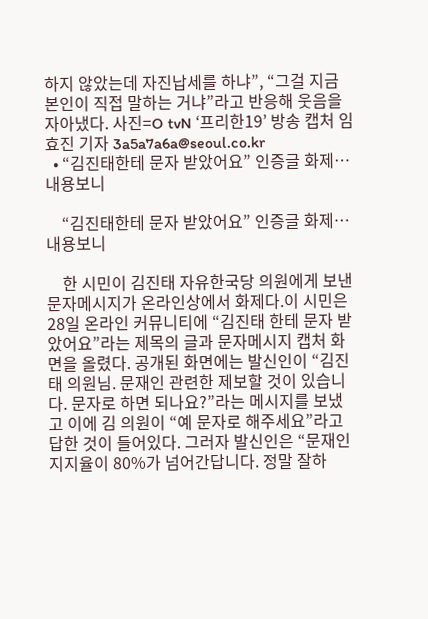하지 않았는데 자진납세를 하냐”, “그걸 지금 본인이 직접 말하는 거냐”라고 반응해 웃음을 자아냈다. 사진=O tvN ‘프리한19’ 방송 캡처 임효진 기자 3a5a7a6a@seoul.co.kr
  • “김진태한테 문자 받았어요” 인증글 화제…내용보니

    “김진태한테 문자 받았어요” 인증글 화제…내용보니

    한 시민이 김진태 자유한국당 의원에게 보낸 문자메시지가 온라인상에서 화제다.이 시민은 28일 온라인 커뮤니티에 “김진태 한테 문자 받았어요”라는 제목의 글과 문자메시지 캡처 화면을 올렸다. 공개된 화면에는 발신인이 “김진태 의원님. 문재인 관련한 제보할 것이 있습니다. 문자로 하면 되나요?”라는 메시지를 보냈고 이에 김 의원이 “예 문자로 해주세요”라고 답한 것이 들어있다. 그러자 발신인은 “문재인 지지율이 80%가 넘어간답니다. 정말 잘하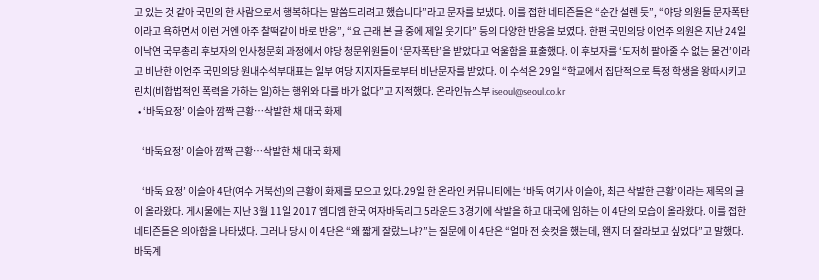고 있는 것 같아 국민의 한 사람으로서 행복하다는 말씀드리려고 했습니다”라고 문자를 보냈다. 이를 접한 네티즌들은 “순간 설렌 듯”, “야당 의원들 문자폭탄이라고 욕하면서 이런 거엔 아주 찰떡같이 바로 반응”, “요 근래 본 글 중에 제일 웃기다” 등의 다양한 반응을 보였다. 한편 국민의당 이언주 의원은 지난 24일 이낙연 국무총리 후보자의 인사청문회 과정에서 야당 청문위원들이 ‘문자폭탄’을 받았다고 억울함을 표출했다. 이 후보자를 ‘도저히 팔아줄 수 없는 물건’이라고 비난한 이언주 국민의당 원내수석부대표는 일부 여당 지지자들로부터 비난문자를 받았다. 이 수석은 29일 “학교에서 집단적으로 특정 학생을 왕따시키고 린치(비합법적인 폭력을 가하는 일)하는 행위와 다를 바가 없다”고 지적했다. 온라인뉴스부 iseoul@seoul.co.kr
  • ‘바둑요정’ 이슬아 깜짝 근황…삭발한 채 대국 화제

    ‘바둑요정’ 이슬아 깜짝 근황…삭발한 채 대국 화제

    ‘바둑 요정’ 이슬아 4단(여수 거북선)의 근황이 화제를 모으고 있다.29일 한 온라인 커뮤니티에는 ‘바둑 여기사 이슬아, 최근 삭발한 근황’이라는 제목의 글이 올라왔다. 게시물에는 지난 3월 11일 2017 엠디엠 한국 여자바둑리그 5라운드 3경기에 삭발을 하고 대국에 임하는 이 4단의 모습이 올라왔다. 이를 접한 네티즌들은 의아함을 나타냈다. 그러나 당시 이 4단은 “왜 짧게 잘랐느냐?”는 질문에 이 4단은 “얼마 전 숏컷을 했는데, 왠지 더 잘라보고 싶었다”고 말했다. 바둑계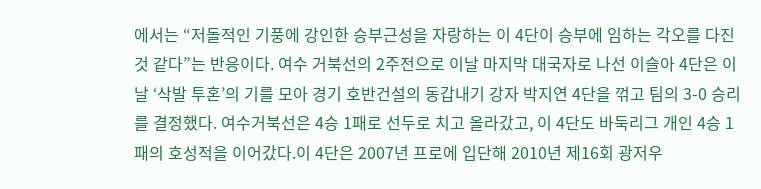에서는 “저돌적인 기풍에 강인한 승부근성을 자랑하는 이 4단이 승부에 임하는 각오를 다진 것 같다”는 반응이다. 여수 거북선의 2주전으로 이날 마지막 대국자로 나선 이슬아 4단은 이날 ‘삭발 투혼’의 기를 모아 경기 호반건설의 동갑내기 강자 박지연 4단을 꺾고 팀의 3-0 승리를 결정했다. 여수거북선은 4승 1패로 선두로 치고 올라갔고, 이 4단도 바둑리그 개인 4승 1패의 호성적을 이어갔다.이 4단은 2007년 프로에 입단해 2010년 제16회 광저우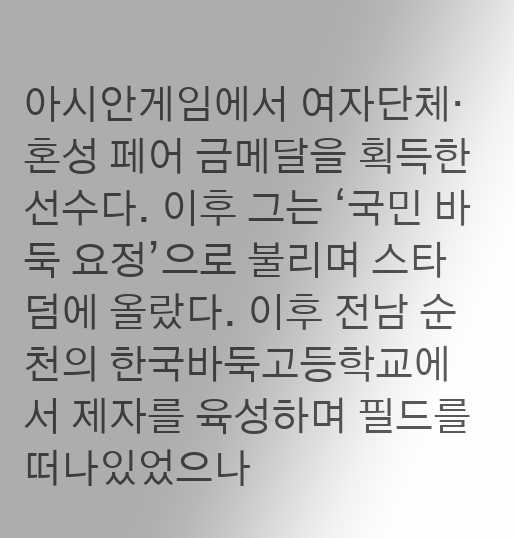아시안게임에서 여자단체·혼성 페어 금메달을 획득한 선수다. 이후 그는 ‘국민 바둑 요정’으로 불리며 스타덤에 올랐다. 이후 전남 순천의 한국바둑고등학교에서 제자를 육성하며 필드를 떠나있었으나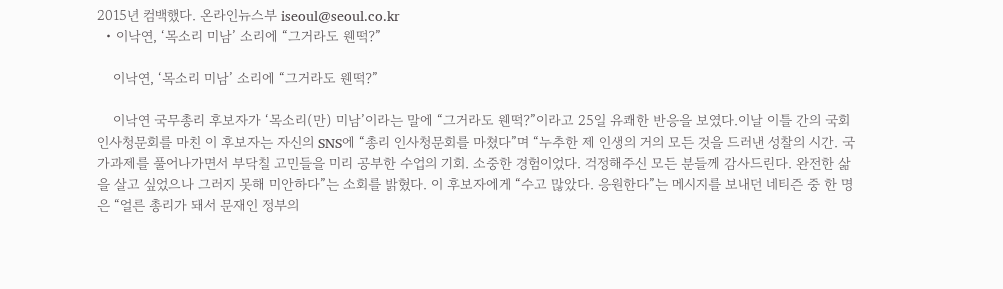2015년 컴백했다. 온라인뉴스부 iseoul@seoul.co.kr
  • 이낙연, ‘목소리 미남’ 소리에 “그거라도 웬떡?”

    이낙연, ‘목소리 미남’ 소리에 “그거라도 웬떡?”

    이낙연 국무총리 후보자가 ‘목소리(만) 미남’이라는 말에 “그거라도 웬떡?”이라고 25일 유쾌한 반응을 보였다.이날 이틀 간의 국회 인사청문회를 마친 이 후보자는 자신의 SNS에 “총리 인사청문회를 마쳤다”며 “누추한 제 인생의 거의 모든 것을 드러낸 성찰의 시간. 국가과제를 풀어나가면서 부닥칠 고민들을 미리 공부한 수업의 기회. 소중한 경험이었다. 걱정해주신 모든 분들께 감사드린다. 완전한 삶을 살고 싶었으나 그러지 못해 미안하다”는 소회를 밝혔다. 이 후보자에게 “수고 많았다. 응원한다”는 메시지를 보내던 네티즌 중 한 명은 “얼른 총리가 돼서 문재인 정부의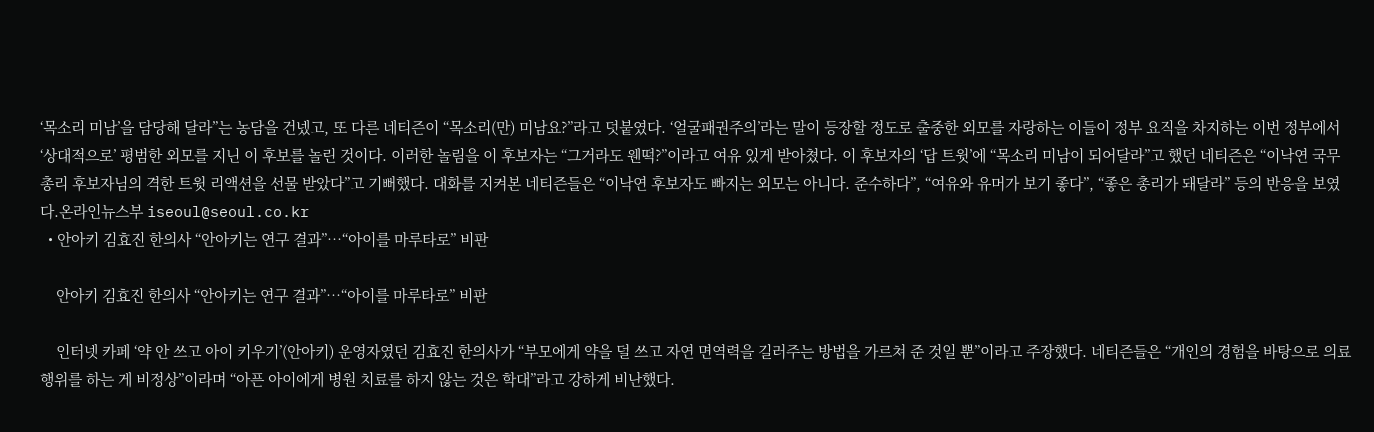‘목소리 미남’을 담당해 달라”는 농담을 건넸고, 또 다른 네티즌이 “목소리(만) 미남요?”라고 덧붙였다. ‘얼굴패권주의’라는 말이 등장할 정도로 출중한 외모를 자랑하는 이들이 정부 요직을 차지하는 이번 정부에서 ‘상대적으로’ 평범한 외모를 지닌 이 후보를 놀린 것이다. 이러한 놀림을 이 후보자는 “그거라도 웬떡?”이라고 여유 있게 받아쳤다. 이 후보자의 ‘답 트윗’에 “목소리 미남이 되어달라”고 했던 네티즌은 “이낙연 국무총리 후보자님의 격한 트윗 리액션을 선물 받았다”고 기뻐했다. 대화를 지켜본 네티즌들은 “이낙연 후보자도 빠지는 외모는 아니다. 준수하다”, “여유와 유머가 보기 좋다”, “좋은 총리가 돼달라” 등의 반응을 보였다.온라인뉴스부 iseoul@seoul.co.kr
  • 안아키 김효진 한의사 “안아키는 연구 결과”…“아이를 마루타로” 비판

    안아키 김효진 한의사 “안아키는 연구 결과”…“아이를 마루타로” 비판

    인터넷 카페 ‘약 안 쓰고 아이 키우기’(안아키) 운영자였던 김효진 한의사가 “부모에게 약을 덜 쓰고 자연 면역력을 길러주는 방법을 가르쳐 준 것일 뿐”이라고 주장했다. 네티즌들은 “개인의 경험을 바탕으로 의료 행위를 하는 게 비정상”이라며 “아픈 아이에게 병원 치료를 하지 않는 것은 학대”라고 강하게 비난했다.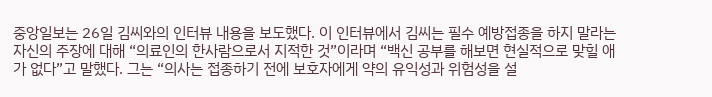중앙일보는 26일 김씨와의 인터뷰 내용을 보도했다. 이 인터뷰에서 김씨는 필수 예방접종을 하지 말라는 자신의 주장에 대해 “의료인의 한사람으로서 지적한 것”이라며 “백신 공부를 해보면 현실적으로 맞힐 애가 없다”고 말했다. 그는 “의사는 접종하기 전에 보호자에게 약의 유익성과 위험성을 설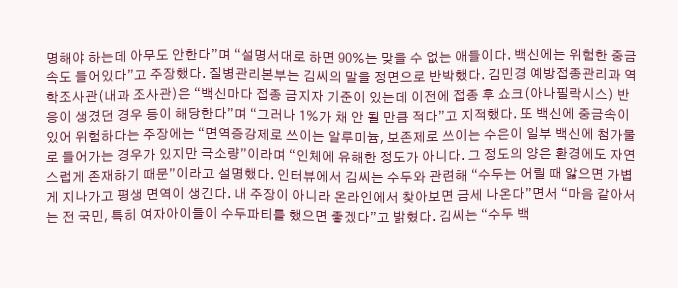명해야 하는데 아무도 안한다”며 “설명서대로 하면 90%는 맞을 수 없는 애들이다. 백신에는 위험한 중금속도 들어있다”고 주장했다. 질병관리본부는 김씨의 말을 정면으로 반박했다. 김민경 예방접종관리과 역학조사관(내과 조사관)은 “백신마다 접종 금지자 기준이 있는데 이전에 접종 후 쇼크(아나필락시스) 반응이 생겼던 경우 등이 해당한다”며 “그러나 1%가 채 안 될 만큼 적다”고 지적했다. 또 백신에 중금속이 있어 위험하다는 주장에는 “면역증강제로 쓰이는 알루미늄, 보존제로 쓰이는 수은이 일부 백신에 첨가물로 들어가는 경우가 있지만 극소량”이라며 “인체에 유해한 정도가 아니다. 그 정도의 양은 환경에도 자연스럽게 존재하기 때문”이라고 설명했다. 인터뷰에서 김씨는 수두와 관련해 “수두는 어릴 때 앓으면 가볍게 지나가고 평생 면역이 생긴다. 내 주장이 아니라 온라인에서 찾아보면 금세 나온다”면서 “마음 같아서는 전 국민, 특히 여자아이들이 수두파티를 했으면 좋겠다”고 밝혔다. 김씨는 “수두 백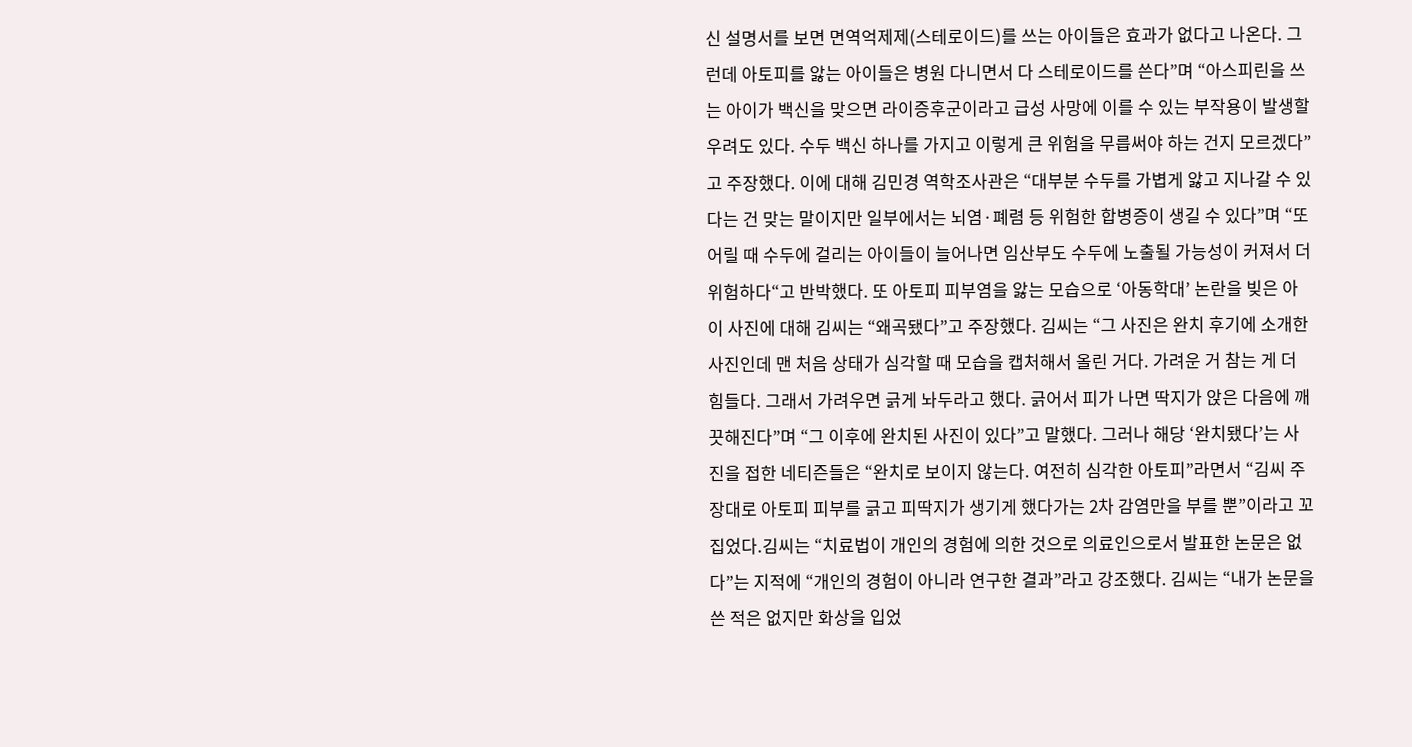신 설명서를 보면 면역억제제(스테로이드)를 쓰는 아이들은 효과가 없다고 나온다. 그런데 아토피를 앓는 아이들은 병원 다니면서 다 스테로이드를 쓴다”며 “아스피린을 쓰는 아이가 백신을 맞으면 라이증후군이라고 급성 사망에 이를 수 있는 부작용이 발생할 우려도 있다. 수두 백신 하나를 가지고 이렇게 큰 위험을 무릅써야 하는 건지 모르겠다”고 주장했다. 이에 대해 김민경 역학조사관은 “대부분 수두를 가볍게 앓고 지나갈 수 있다는 건 맞는 말이지만 일부에서는 뇌염·폐렴 등 위험한 합병증이 생길 수 있다”며 “또 어릴 때 수두에 걸리는 아이들이 늘어나면 임산부도 수두에 노출될 가능성이 커져서 더 위험하다“고 반박했다. 또 아토피 피부염을 앓는 모습으로 ‘아동학대’ 논란을 빚은 아이 사진에 대해 김씨는 “왜곡됐다”고 주장했다. 김씨는 “그 사진은 완치 후기에 소개한 사진인데 맨 처음 상태가 심각할 때 모습을 캡처해서 올린 거다. 가려운 거 참는 게 더 힘들다. 그래서 가려우면 긁게 놔두라고 했다. 긁어서 피가 나면 딱지가 앉은 다음에 깨끗해진다”며 “그 이후에 완치된 사진이 있다”고 말했다. 그러나 해당 ‘완치됐다’는 사진을 접한 네티즌들은 “완치로 보이지 않는다. 여전히 심각한 아토피”라면서 “김씨 주장대로 아토피 피부를 긁고 피딱지가 생기게 했다가는 2차 감염만을 부를 뿐”이라고 꼬집었다.김씨는 “치료법이 개인의 경험에 의한 것으로 의료인으로서 발표한 논문은 없다”는 지적에 “개인의 경험이 아니라 연구한 결과”라고 강조했다. 김씨는 “내가 논문을 쓴 적은 없지만 화상을 입었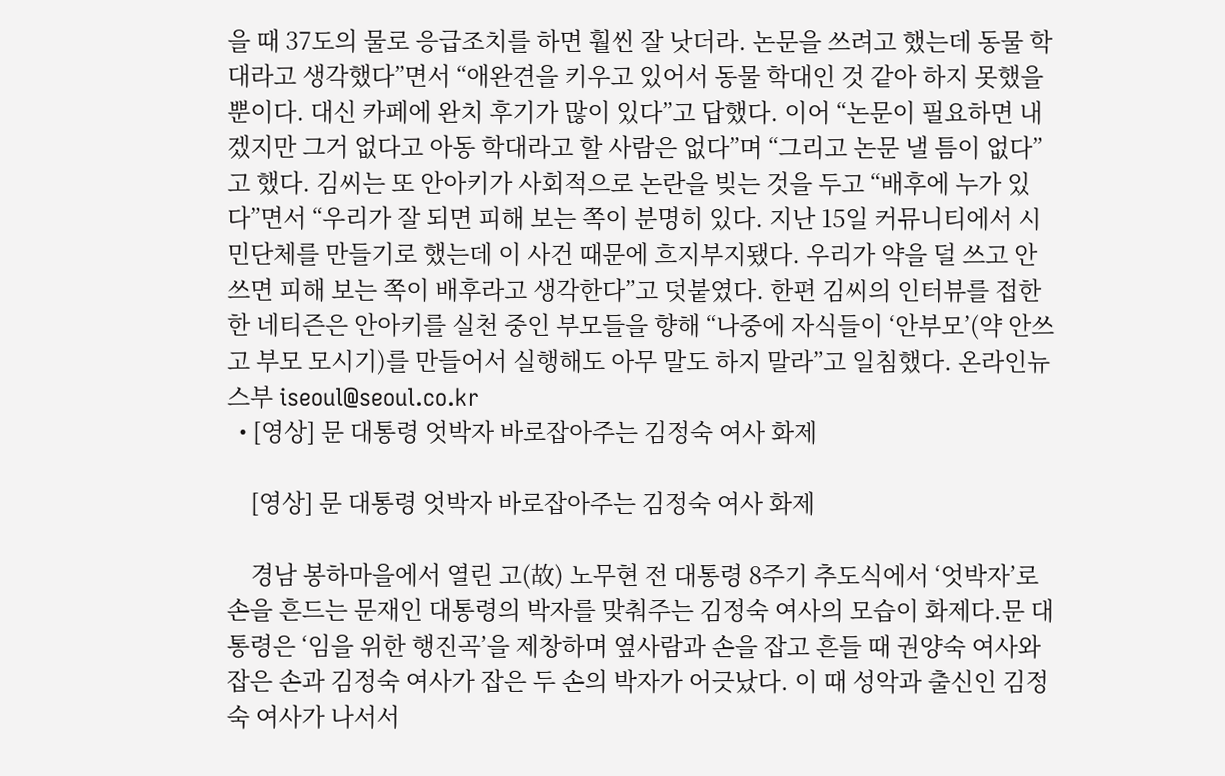을 때 37도의 물로 응급조치를 하면 훨씬 잘 낫더라. 논문을 쓰려고 했는데 동물 학대라고 생각했다”면서 “애완견을 키우고 있어서 동물 학대인 것 같아 하지 못했을 뿐이다. 대신 카페에 완치 후기가 많이 있다”고 답했다. 이어 “논문이 필요하면 내겠지만 그거 없다고 아동 학대라고 할 사람은 없다”며 “그리고 논문 낼 틈이 없다”고 했다. 김씨는 또 안아키가 사회적으로 논란을 빚는 것을 두고 “배후에 누가 있다”면서 “우리가 잘 되면 피해 보는 쪽이 분명히 있다. 지난 15일 커뮤니티에서 시민단체를 만들기로 했는데 이 사건 때문에 흐지부지됐다. 우리가 약을 덜 쓰고 안 쓰면 피해 보는 쪽이 배후라고 생각한다”고 덧붙였다. 한편 김씨의 인터뷰를 접한 한 네티즌은 안아키를 실천 중인 부모들을 향해 “나중에 자식들이 ‘안부모’(약 안쓰고 부모 모시기)를 만들어서 실행해도 아무 말도 하지 말라”고 일침했다. 온라인뉴스부 iseoul@seoul.co.kr
  • [영상] 문 대통령 엇박자 바로잡아주는 김정숙 여사 화제

    [영상] 문 대통령 엇박자 바로잡아주는 김정숙 여사 화제

    경남 봉하마을에서 열린 고(故) 노무현 전 대통령 8주기 추도식에서 ‘엇박자’로 손을 흔드는 문재인 대통령의 박자를 맞춰주는 김정숙 여사의 모습이 화제다.문 대통령은 ‘임을 위한 행진곡’을 제창하며 옆사람과 손을 잡고 흔들 때 권양숙 여사와 잡은 손과 김정숙 여사가 잡은 두 손의 박자가 어긋났다. 이 때 성악과 출신인 김정숙 여사가 나서서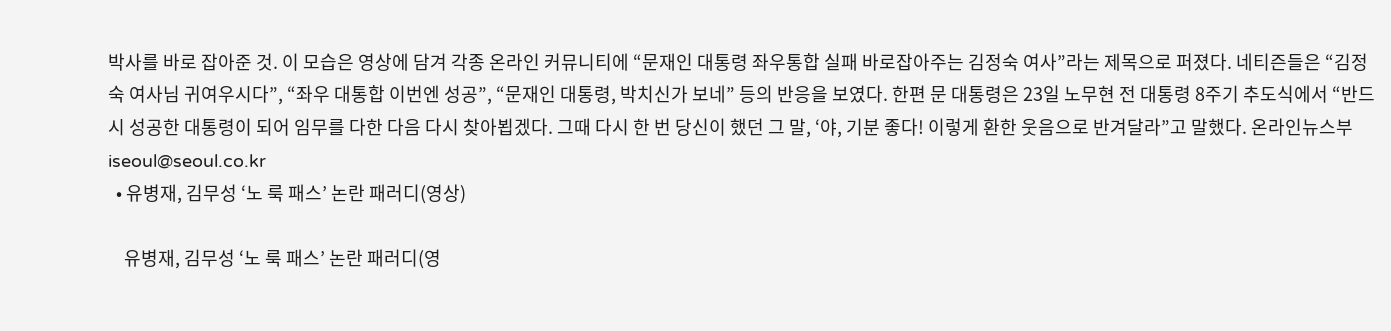박사를 바로 잡아준 것. 이 모습은 영상에 담겨 각종 온라인 커뮤니티에 “문재인 대통령 좌우통합 실패 바로잡아주는 김정숙 여사”라는 제목으로 퍼졌다. 네티즌들은 “김정숙 여사님 귀여우시다”, “좌우 대통합 이번엔 성공”, “문재인 대통령, 박치신가 보네” 등의 반응을 보였다. 한편 문 대통령은 23일 노무현 전 대통령 8주기 추도식에서 “반드시 성공한 대통령이 되어 임무를 다한 다음 다시 찾아뵙겠다. 그때 다시 한 번 당신이 했던 그 말, ‘야, 기분 좋다! 이렇게 환한 웃음으로 반겨달라”고 말했다. 온라인뉴스부 iseoul@seoul.co.kr
  • 유병재, 김무성 ‘노 룩 패스’ 논란 패러디(영상)

    유병재, 김무성 ‘노 룩 패스’ 논란 패러디(영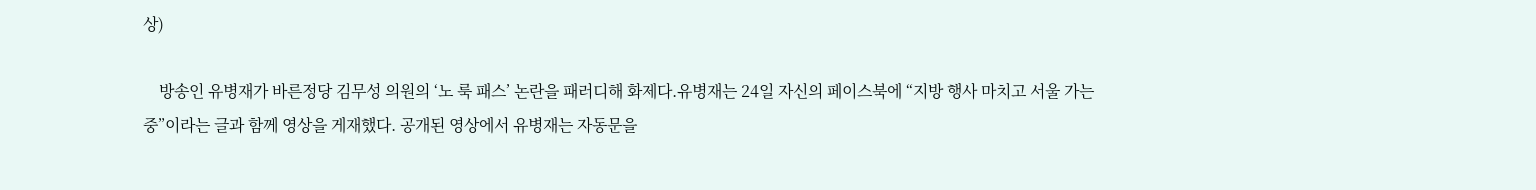상)

    방송인 유병재가 바른정당 김무성 의원의 ‘노 룩 패스’ 논란을 패러디해 화제다.유병재는 24일 자신의 페이스북에 “지방 행사 마치고 서울 가는 중”이라는 글과 함께 영상을 게재했다. 공개된 영상에서 유병재는 자동문을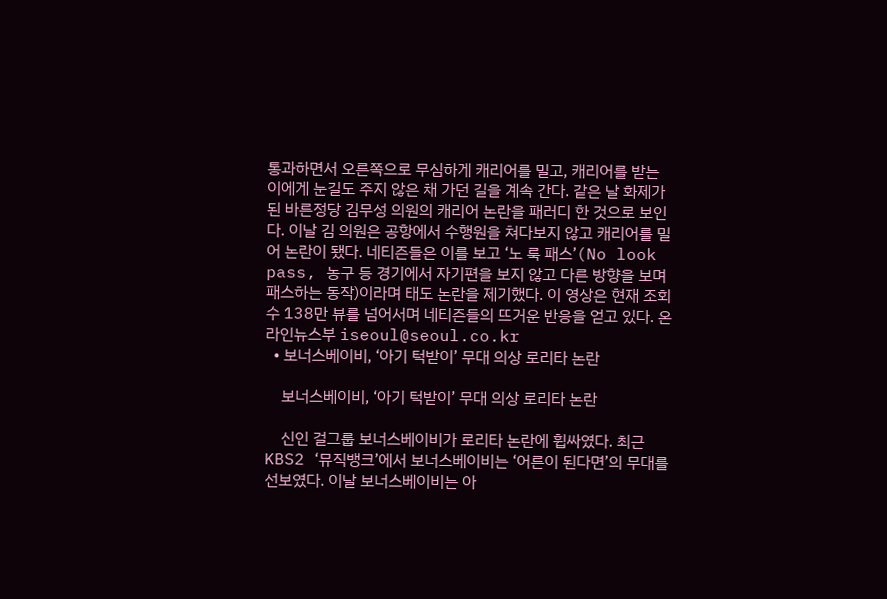통과하면서 오른쪽으로 무심하게 캐리어를 밀고, 캐리어를 받는 이에게 눈길도 주지 않은 채 가던 길을 계속 간다. 같은 날 화제가 된 바른정당 김무성 의원의 캐리어 논란을 패러디 한 것으로 보인다. 이날 김 의원은 공항에서 수행원을 쳐다보지 않고 캐리어를 밀어 논란이 됐다. 네티즌들은 이를 보고 ‘노 룩 패스’(No look pass, 농구 등 경기에서 자기편을 보지 않고 다른 방향을 보며 패스하는 동작)이라며 태도 논란을 제기했다. 이 영상은 현재 조회수 138만 뷰를 넘어서며 네티즌들의 뜨거운 반응을 얻고 있다. 온라인뉴스부 iseoul@seoul.co.kr
  • 보너스베이비, ‘아기 턱받이’ 무대 의상 로리타 논란

    보너스베이비, ‘아기 턱받이’ 무대 의상 로리타 논란

    신인 걸그룹 보너스베이비가 로리타 논란에 휩싸였다. 최근 KBS2 ‘뮤직뱅크’에서 보너스베이비는 ‘어른이 된다면’의 무대를 선보였다. 이날 보너스베이비는 아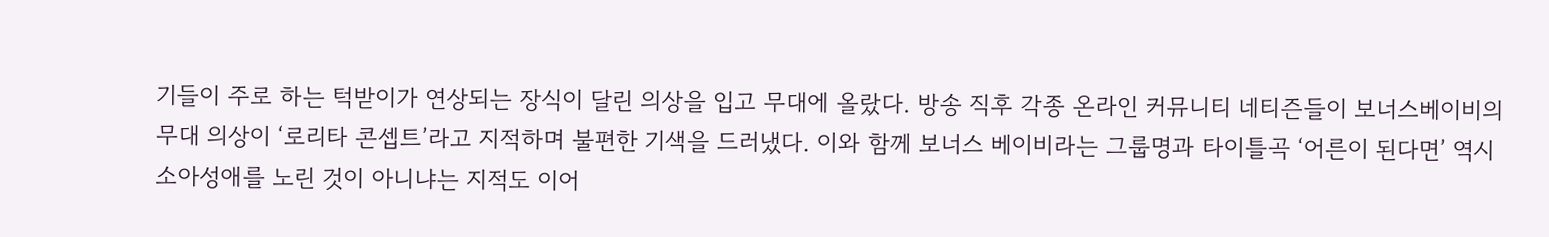기들이 주로 하는 턱받이가 연상되는 장식이 달린 의상을 입고 무대에 올랐다. 방송 직후 각종 온라인 커뮤니티 네티즌들이 보너스베이비의 무대 의상이 ‘로리타 콘셉트’라고 지적하며 불편한 기색을 드러냈다. 이와 함께 보너스 베이비라는 그룹명과 타이틀곡 ‘어른이 된다면’ 역시 소아성애를 노린 것이 아니냐는 지적도 이어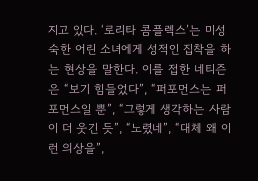지고 있다. ‘로리타 콤플렉스’는 미성숙한 어린 소녀에게 성적인 집착을 하는 현상을 말한다. 이를 접한 네티즌은 “보기 힘들었다”, “퍼포먼스는 퍼포먼스일 뿐”, “그렇게 생각하는 사람이 더 웃긴 듯”, “노렸네”, “대체 왜 이런 의상을”,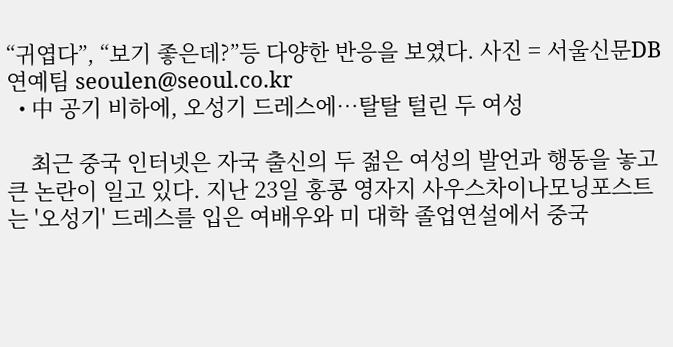“귀엽다”, “보기 좋은데?”등 다양한 반응을 보였다. 사진 = 서울신문DB 연예팀 seoulen@seoul.co.kr
  • 中 공기 비하에, 오성기 드레스에…탈탈 털린 두 여성

    최근 중국 인터넷은 자국 출신의 두 젊은 여성의 발언과 행동을 놓고 큰 논란이 일고 있다. 지난 23일 홍콩 영자지 사우스차이나모닝포스트는 '오성기' 드레스를 입은 여배우와 미 대학 졸업연설에서 중국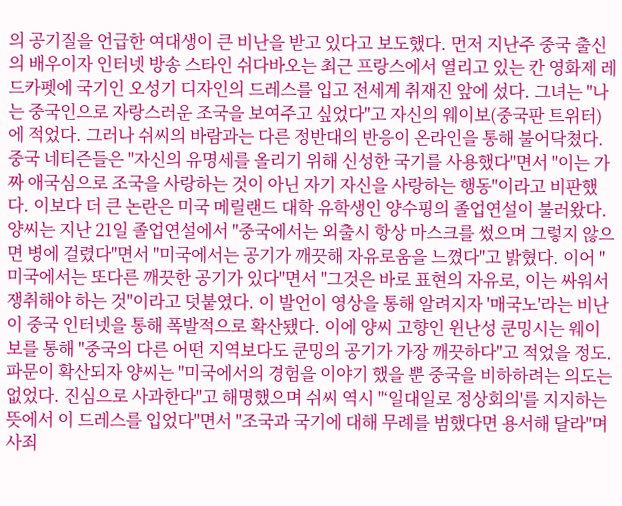의 공기질을 언급한 여대생이 큰 비난을 받고 있다고 보도했다. 먼저 지난주 중국 출신의 배우이자 인터넷 방송 스타인 쉬다바오는 최근 프랑스에서 열리고 있는 칸 영화제 레드카펫에 국기인 오성기 디자인의 드레스를 입고 전세계 취재진 앞에 섰다. 그녀는 "나는 중국인으로 자랑스러운 조국을 보여주고 싶었다"고 자신의 웨이보(중국판 트위터)에 적었다. 그러나 쉬씨의 바람과는 다른 정반대의 반응이 온라인을 통해 불어닥쳤다. 중국 네티즌들은 "자신의 유명세를 올리기 위해 신성한 국기를 사용했다"면서 "이는 가짜 애국심으로 조국을 사랑하는 것이 아닌 자기 자신을 사랑하는 행동"이라고 비판했다. 이보다 더 큰 논란은 미국 메릴랜드 대학 유학생인 양수핑의 졸업연설이 불러왔다. 양씨는 지난 21일 졸업연설에서 "중국에서는 외출시 항상 마스크를 썼으며 그렇지 않으면 병에 걸렸다"면서 "미국에서는 공기가 깨끗해 자유로움을 느꼈다"고 밝혔다. 이어 "미국에서는 또다른 깨끗한 공기가 있다"면서 "그것은 바로 표현의 자유로, 이는 싸워서 쟁취해야 하는 것"이라고 덧붙였다. 이 발언이 영상을 통해 알려지자 '매국노'라는 비난이 중국 인터넷을 통해 폭발적으로 확산됐다. 이에 양씨 고향인 윈난성 쿤밍시는 웨이보를 통해 "중국의 다른 어떤 지역보다도 쿤밍의 공기가 가장 깨끗하다"고 적었을 정도. 파문이 확산되자 양씨는 "미국에서의 경험을 이야기 했을 뿐 중국을 비하하려는 의도는 없었다. 진심으로 사과한다"고 해명했으며 쉬씨 역시 "‘일대일로 정상회의'를 지지하는 뜻에서 이 드레스를 입었다"면서 "조국과 국기에 대해 무례를 범했다면 용서해 달라"며 사죄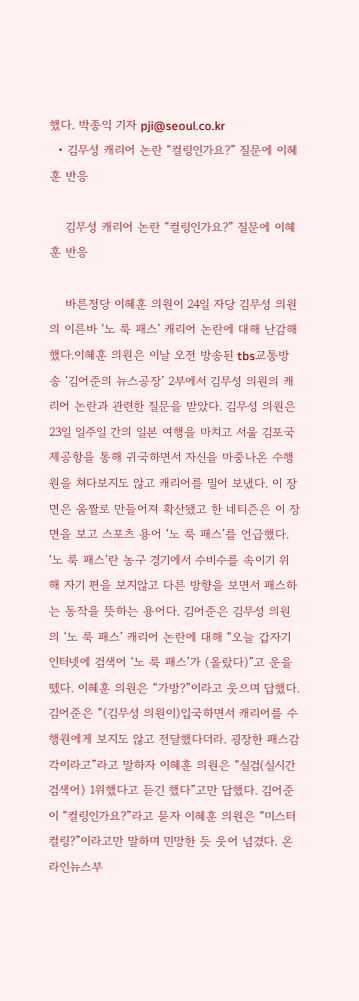했다. 박종익 기자 pji@seoul.co.kr
  • 김무성 캐리어 논란 “컬링인가요?” 질문에 이혜훈 반응

    김무성 캐리어 논란 “컬링인가요?” 질문에 이혜훈 반응

    바른정당 이혜훈 의원이 24일 자당 김무성 의원의 이른바 ‘노 룩 패스’ 캐리어 논란에 대해 난감해했다.이혜훈 의원은 이날 오전 방송된 tbs교통방송 ‘김어준의 뉴스공장’ 2부에서 김무성 의원의 캐리어 논란과 관련한 질문을 받았다. 김무성 의원은 23일 일주일 간의 일본 여행을 마치고 서울 김포국제공항을 통해 귀국하면서 자신을 마중나온 수행원을 쳐다보지도 않고 캐리어를 밀어 보냈다. 이 장면은 움짤로 만들어져 확산됐고 한 네티즌은 이 장면을 보고 스포츠 용어 ‘노 룩 패스’를 언급했다. ‘노 룩 패스’란 농구 경기에서 수비수를 속이기 위해 자기 편을 보지않고 다른 방향을 보면서 패스하는 동작을 뜻하는 용어다. 김어준은 김무성 의원의 ‘노 룩 패스’ 캐리어 논란에 대해 “오늘 갑자기 인터넷에 검색어 ‘노 룩 패스’가 (올랐다)”고 운을 뗐다. 이혜훈 의원은 “가방?”이라고 웃으며 답했다. 김어준은 “(김무성 의원이)입국하면서 캐리어를 수행원에게 보지도 않고 전달했다더라. 굉장한 패스감각이라고”라고 말하자 이혜훈 의원은 “실검(실시간 검색어) 1위했다고 듣긴 했다”고만 답했다. 김어준이 “컬링인가요?”라고 묻자 이혜훈 의원은 “미스터 컬링?”이라고만 말하며 민망한 듯 웃어 넘겼다. 온라인뉴스부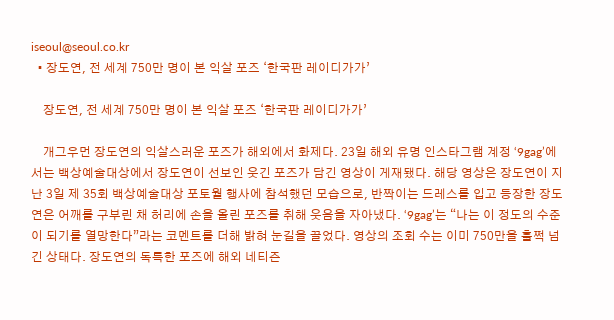iseoul@seoul.co.kr
  • 장도연, 전 세계 750만 명이 본 익살 포즈 ‘한국판 레이디가가’

    장도연, 전 세계 750만 명이 본 익살 포즈 ‘한국판 레이디가가’

    개그우먼 장도연의 익살스러운 포즈가 해외에서 화제다. 23일 해외 유명 인스타그램 계정 ‘9gag’에서는 백상예술대상에서 장도연이 선보인 웃긴 포즈가 담긴 영상이 게재됐다. 해당 영상은 장도연이 지난 3일 제 35회 백상예술대상 포토월 행사에 참석했던 모습으로, 반짝이는 드레스를 입고 등장한 장도연은 어깨를 구부린 채 허리에 손을 올린 포즈를 취해 웃음을 자아냈다. ‘9gag’는 “나는 이 정도의 수준이 되기를 열망한다”라는 코멘트를 더해 밝혀 눈길을 끌었다. 영상의 조회 수는 이미 750만을 훌쩍 넘긴 상태다. 장도연의 독특한 포즈에 해외 네티즌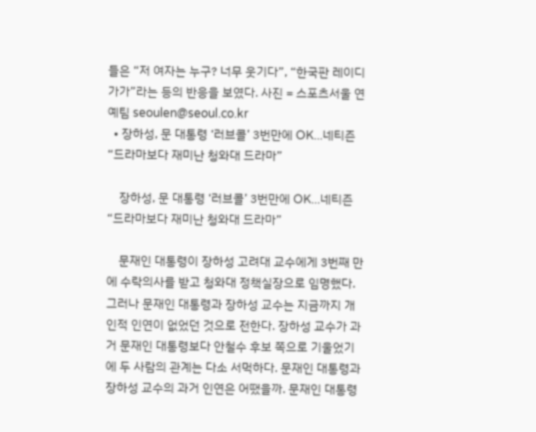들은 “저 여자는 누구? 너무 웃기다”, “한국판 레이디가가”라는 등의 반응을 보였다. 사진 = 스포츠서울 연예팀 seoulen@seoul.co.kr
  • 장하성, 문 대통령 ‘러브콜’ 3번만에 OK...네티즌 “드라마보다 재미난 청와대 드라마”

    장하성, 문 대통령 ‘러브콜’ 3번만에 OK...네티즌 “드라마보다 재미난 청와대 드라마”

    문재인 대통령이 장하성 고려대 교수에게 3번째 만에 수락의사를 받고 청와대 정책실장으로 임명했다. 그러나 문재인 대통령과 장하성 교수는 지금까지 개인적 인연이 없었던 것으로 전한다. 장하성 교수가 과거 문재인 대통령보다 안철수 후보 쪽으로 기울었기에 두 사람의 관계는 다소 서먹하다. 문재인 대통령과 장하성 교수의 과거 인연은 어땠을까. 문재인 대통령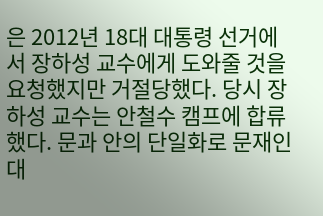은 2012년 18대 대통령 선거에서 장하성 교수에게 도와줄 것을 요청했지만 거절당했다. 당시 장하성 교수는 안철수 캠프에 합류했다. 문과 안의 단일화로 문재인 대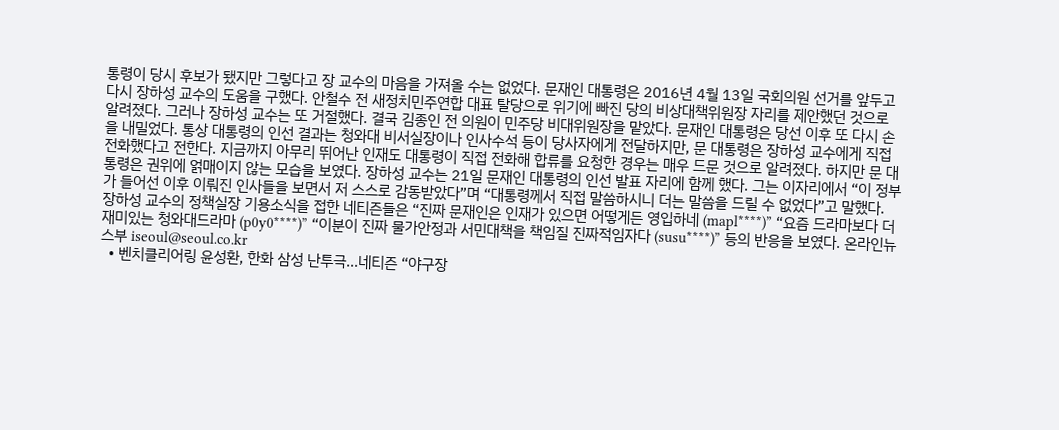통령이 당시 후보가 됐지만 그렇다고 장 교수의 마음을 가져올 수는 없었다. 문재인 대통령은 2016년 4월 13일 국회의원 선거를 앞두고 다시 장하성 교수의 도움을 구했다. 안철수 전 새정치민주연합 대표 탈당으로 위기에 빠진 당의 비상대책위원장 자리를 제안했던 것으로 알려졌다. 그러나 장하성 교수는 또 거절했다. 결국 김종인 전 의원이 민주당 비대위원장을 맡았다. 문재인 대통령은 당선 이후 또 다시 손을 내밀었다. 통상 대통령의 인선 결과는 청와대 비서실장이나 인사수석 등이 당사자에게 전달하지만, 문 대통령은 장하성 교수에게 직접 전화했다고 전한다. 지금까지 아무리 뛰어난 인재도 대통령이 직접 전화해 합류를 요청한 경우는 매우 드문 것으로 알려졌다. 하지만 문 대통령은 권위에 얽매이지 않는 모습을 보였다. 장하성 교수는 21일 문재인 대통령의 인선 발표 자리에 함께 했다. 그는 이자리에서 “이 정부가 들어선 이후 이뤄진 인사들을 보면서 저 스스로 감동받았다”며 “대통령께서 직접 말씀하시니 더는 말씀을 드릴 수 없었다”고 말했다. 장하성 교수의 정책실장 기용소식을 접한 네티즌들은 “진짜 문재인은 인재가 있으면 어떻게든 영입하네 (mapl****)” “요즘 드라마보다 더 재미있는 청와대드라마 (p0y0****)” “이분이 진짜 물가안정과 서민대책을 책임질 진짜적임자다 (susu****)” 등의 반응을 보였다. 온라인뉴스부 iseoul@seoul.co.kr
  • 벤치클리어링 윤성환, 한화 삼성 난투극…네티즌 “야구장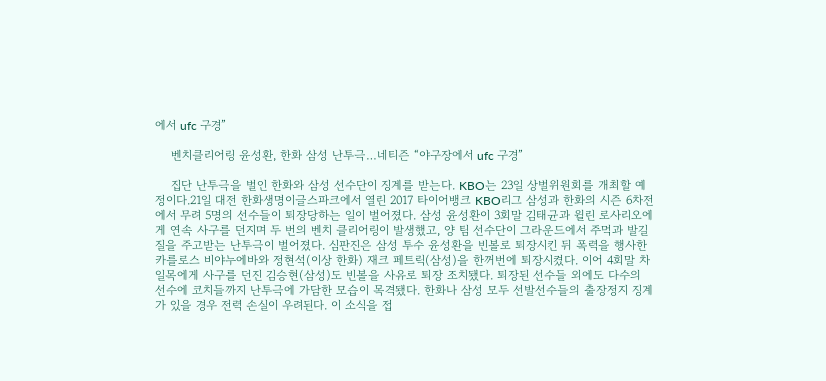에서 ufc 구경”

    벤치클리어링 윤성환, 한화 삼성 난투극…네티즌 “야구장에서 ufc 구경”

    집단 난투극을 벌인 한화와 삼성 선수단이 징계를 받는다. KBO는 23일 상벌위원회를 개최할 예정이다.21일 대전 한화생명이글스파크에서 열린 2017 타이어뱅크 KBO리그 삼성과 한화의 시즌 6차전에서 무려 5명의 선수들이 퇴장당하는 일이 벌어졌다. 삼성 윤성환이 3회말 김태균과 윌린 로사리오에게 연속 사구를 던지며 두 번의 벤치 클리어링이 발생했고, 양 팀 선수단이 그라운드에서 주먹과 발길질을 주고받는 난투극이 벌어졌다. 심판진은 삼성 투수 윤성환을 빈볼로 퇴장시킨 뒤 폭력을 행사한 카를로스 비야누에바와 정현석(이상 한화) 재크 페트릭(삼성)을 한꺼번에 퇴장시켰다. 이어 4회말 차일목에게 사구를 던진 김승현(삼성)도 빈볼을 사유로 퇴장 조치됐다. 퇴장된 선수들 외에도 다수의 선수에 코치들까지 난투극에 가담한 모습이 목격됐다. 한화나 삼성 모두 선발선수들의 출장정지 징계가 있을 경우 전력 손실이 우려된다. 이 소식을 접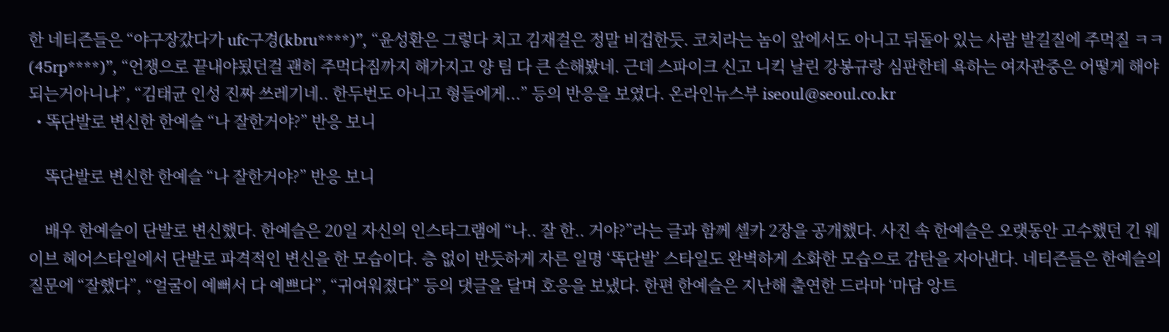한 네티즌들은 “야구장갔다가 ufc구경(kbru****)”, “윤성환은 그렇다 치고 김재걸은 정말 비겁한듯. 코치라는 놈이 앞에서도 아니고 뒤돌아 있는 사람 발길질에 주먹질 ㅋㅋ(45rp****)”, “언쟁으로 끝내야됬던걸 괜히 주먹다짐까지 해가지고 양 팀 다 큰 손해봤네. 근데 스파이크 신고 니킥 날린 강봉규랑 심판한테 욕하는 여자관중은 어떻게 해야되는거아니냐”, “김태균 인성 진짜 쓰레기네.. 한두번도 아니고 형들에게...” 등의 반응을 보였다. 온라인뉴스부 iseoul@seoul.co.kr
  • 똑단발로 변신한 한예슬 “나 잘한거야?” 반응 보니

    똑단발로 변신한 한예슬 “나 잘한거야?” 반응 보니

    배우 한예슬이 단발로 변신했다. 한예슬은 20일 자신의 인스타그램에 “나.. 잘 한.. 거야?”라는 글과 함께 셀카 2장을 공개했다. 사진 속 한예슬은 오랫동안 고수했던 긴 웨이브 헤어스타일에서 단발로 파격적인 변신을 한 모습이다. 층 없이 반듯하게 자른 일명 ‘똑단발’ 스타일도 완벽하게 소화한 모습으로 감탄을 자아낸다. 네티즌들은 한예슬의 질문에 “잘했다”, “얼굴이 예뻐서 다 예쁘다”, “귀여워졌다” 등의 댓글을 달며 호응을 보냈다. 한편 한예슬은 지난해 출연한 드라마 ‘마담 앙트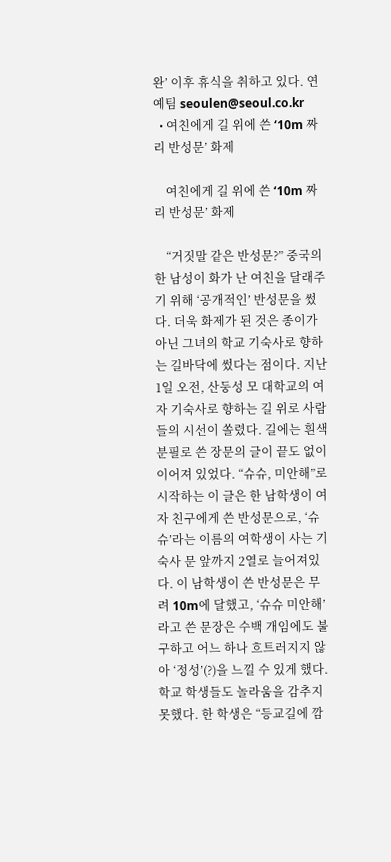완’ 이후 휴식을 취하고 있다. 연예팀 seoulen@seoul.co.kr
  • 여친에게 길 위에 쓴 ‘10m 짜리 반성문’ 화제

    여친에게 길 위에 쓴 ‘10m 짜리 반성문’ 화제

    “거짓말 같은 반성문?” 중국의 한 남성이 화가 난 여친을 달래주기 위해 ‘공개적인’ 반성문을 썼다. 더욱 화제가 된 것은 종이가 아닌 그녀의 학교 기숙사로 향하는 길바닥에 썼다는 점이다. 지난 1일 오전, 산둥성 모 대학교의 여자 기숙사로 향하는 길 위로 사람들의 시선이 쏠렸다. 길에는 흰색 분필로 쓴 장문의 글이 끝도 없이 이어져 있었다. “슈슈, 미안해”로 시작하는 이 글은 한 남학생이 여자 친구에게 쓴 반성문으로, ‘슈슈’라는 이름의 여학생이 사는 기숙사 문 앞까지 2열로 늘어져있다. 이 남학생이 쓴 반성문은 무려 10m에 달했고, ‘슈슈 미안해’라고 쓴 문장은 수백 개임에도 불구하고 어느 하나 흐트러지지 않아 ‘정성’(?)을 느낄 수 있게 했다. 학교 학생들도 놀라움을 감추지 못했다. 한 학생은 “등교길에 깜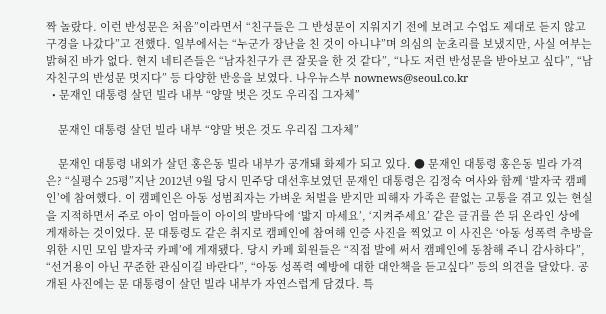짝 놀랐다. 이런 반성문은 처음”이라면서 “친구들은 그 반성문이 지워지기 전에 보려고 수업도 제대로 듣지 않고 구경을 나갔다”고 전했다. 일부에서는 “누군가 장난을 친 것이 아니냐”며 의심의 눈초리를 보냈지만, 사실 여부는 밝혀진 바가 없다. 현지 네티즌들은 “남자친구가 큰 잘못을 한 것 같다”, “나도 저런 반성문을 받아보고 싶다”, “남자친구의 반성문 멋지다” 등 다양한 반응을 보였다. 나우뉴스부 nownews@seoul.co.kr
  • 문재인 대통령 살던 빌라 내부 “양말 벗은 것도 우리집 그자체”

    문재인 대통령 살던 빌라 내부 “양말 벗은 것도 우리집 그자체”

    문재인 대통령 내외가 살던 홍은동 빌라 내부가 공개돼 화제가 되고 있다. ● 문재인 대통령 홍은동 빌라 가격은? “실평수 25평”지난 2012년 9월 당시 민주당 대선후보였던 문재인 대통령은 김정숙 여사와 함께 ‘발자국 캠페인’에 참여했다. 이 캠페인은 아동 성범죄자는 가벼운 처벌을 받지만 피해자 가족은 끝없는 고통을 겪고 있는 현실을 지적하면서 주로 아이 엄마들이 아이의 발바닥에 ‘밟지 마세요’, ‘지켜주세요’ 같은 글귀를 쓴 뒤 온라인 상에 게재하는 것이었다. 문 대통령도 같은 취지로 캠페인에 참여해 인증 사진을 찍었고 이 사진은 ‘아동 성폭력 추방을 위한 시민 모임 발자국 카페’에 게재됐다. 당시 카페 회원들은 “직접 발에 써서 캠페인에 동참해 주니 감사하다”, “선거용이 아닌 꾸준한 관심이길 바란다”, “아동 성폭력 예방에 대한 대안책을 듣고싶다” 등의 의견을 달았다. 공개된 사진에는 문 대통령이 살던 빌라 내부가 자연스럽게 담겼다. 특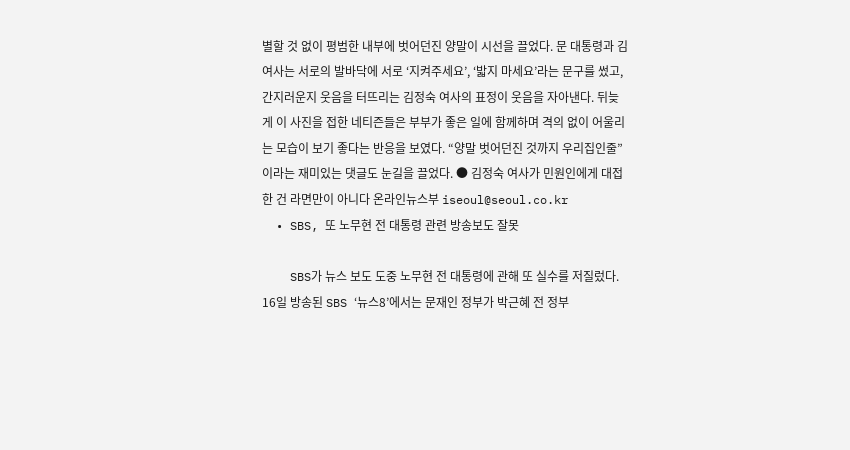별할 것 없이 평범한 내부에 벗어던진 양말이 시선을 끌었다. 문 대통령과 김 여사는 서로의 발바닥에 서로 ‘지켜주세요’, ‘밟지 마세요’라는 문구를 썼고, 간지러운지 웃음을 터뜨리는 김정숙 여사의 표정이 웃음을 자아낸다. 뒤늦게 이 사진을 접한 네티즌들은 부부가 좋은 일에 함께하며 격의 없이 어울리는 모습이 보기 좋다는 반응을 보였다. “양말 벗어던진 것까지 우리집인줄”이라는 재미있는 댓글도 눈길을 끌었다. ● 김정숙 여사가 민원인에게 대접한 건 라면만이 아니다 온라인뉴스부 iseoul@seoul.co.kr
  • SBS, 또 노무현 전 대통령 관련 방송보도 잘못

    SBS가 뉴스 보도 도중 노무현 전 대통령에 관해 또 실수를 저질렀다. 16일 방송된 SBS ‘뉴스8’에서는 문재인 정부가 박근혜 전 정부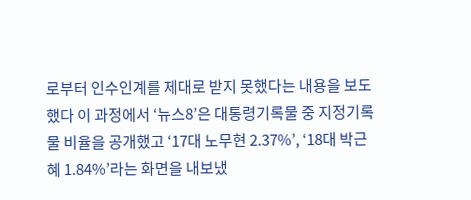로부터 인수인계를 제대로 받지 못했다는 내용을 보도했다 이 과정에서 ‘뉴스8’은 대통령기록물 중 지정기록물 비율을 공개했고 ‘17대 노무현 2.37%’, ‘18대 박근혜 1.84%’라는 화면을 내보냈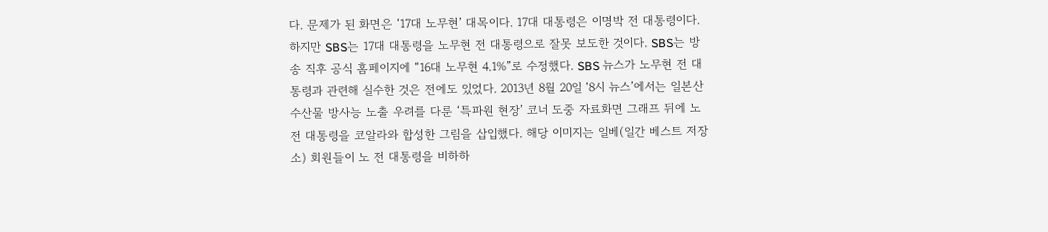다. 문제가 된 화면은 ‘17대 노무현’ 대목이다. 17대 대통령은 이명박 전 대통령이다. 하지만 SBS는 17대 대통령을 노무현 전 대통령으로 잘못 보도한 것이다. SBS는 방송 직후 공식 홈페이지에 “16대 노무현 4.1%”로 수정했다. SBS 뉴스가 노무현 전 대통령과 관련해 실수한 것은 전에도 있었다. 2013년 8월 20일 ‘8시 뉴스’에서는 일본산 수산물 방사능 노출 우려를 다룬 ‘특파원 현장’ 코너 도중 자료화면 그래프 뒤에 노 전 대통령을 코알라와 합성한 그림을 삽입했다. 해당 이미지는 일베(일간 베스트 저장소) 회원들이 노 전 대통령을 비하하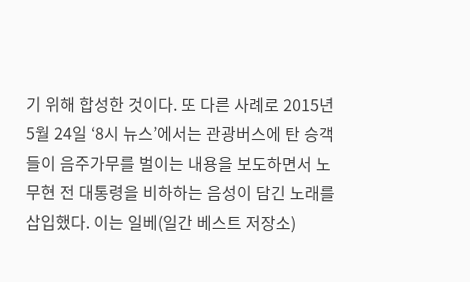기 위해 합성한 것이다. 또 다른 사례로 2015년 5월 24일 ‘8시 뉴스’에서는 관광버스에 탄 승객들이 음주가무를 벌이는 내용을 보도하면서 노무현 전 대통령을 비하하는 음성이 담긴 노래를 삽입했다. 이는 일베(일간 베스트 저장소)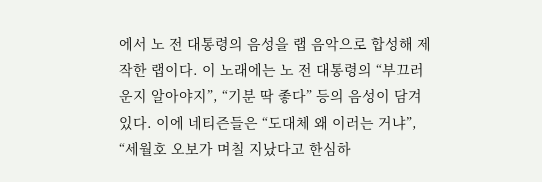에서 노 전 대통령의 음성을 랩 음악으로 합성해 제작한 랩이다. 이 노래에는 노 전 대통령의 “부끄러운지 알아야지”, “기분 딱 좋다” 등의 음성이 담겨 있다. 이에 네티즌들은 “도대체 왜 이러는 거냐”, “세월호 오보가 며칠 지났다고 한심하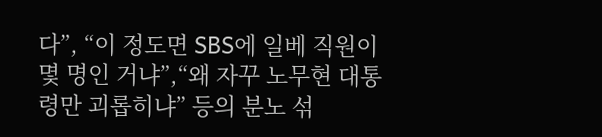다”, “이 정도면 SBS에 일베 직원이 몇 명인 거냐”,“왜 자꾸 노무현 대통령만 괴롭히냐” 등의 분노 섞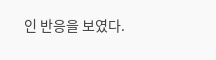인 반응을 보였다.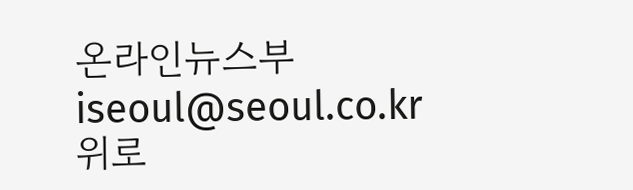온라인뉴스부 iseoul@seoul.co.kr
위로